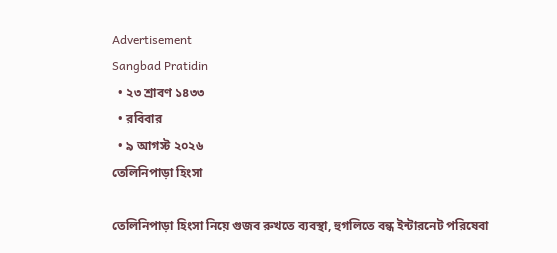Advertisement
Sangbad Pratidin
  • ২৩ শ্রাবণ ১৪৩৩
  • রবিবার
  • ৯ আগস্ট ২০২৬
তেলিনিপাড়া হিংসা

তেলিনিপাড়া হিংসা নিয়ে গুজব রুখতে ব্যবস্থা, হুগলিতে বন্ধ ইন্টারনেট পরিষেবা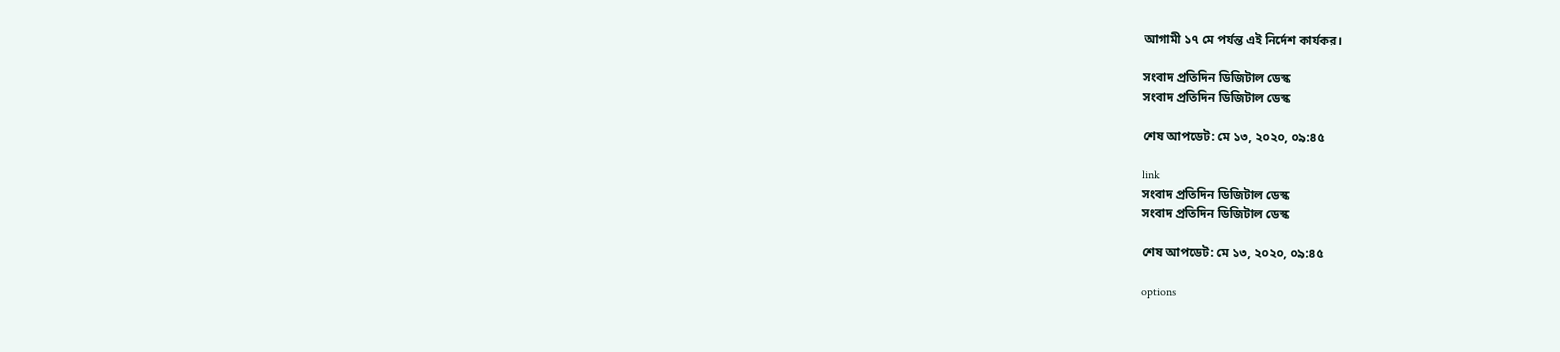আগামী ১৭ মে পর্যন্ত এই নির্দেশ কার্যকর।

সংবাদ প্রতিদিন ডিজিটাল ডেস্ক
সংবাদ প্রতিদিন ডিজিটাল ডেস্ক

শেষ আপডেট: মে ১৩, ২০২০, ০৯:৪৫

link
সংবাদ প্রতিদিন ডিজিটাল ডেস্ক
সংবাদ প্রতিদিন ডিজিটাল ডেস্ক

শেষ আপডেট: মে ১৩, ২০২০, ০৯:৪৫

options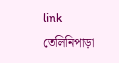link
তেলিনিপাড়া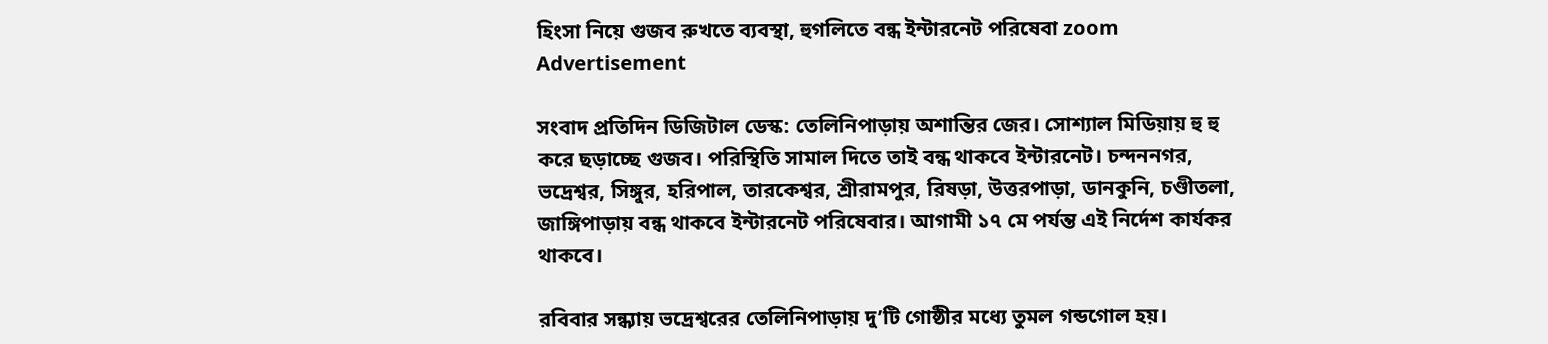হিংসা নিয়ে গুজব রুখতে ব্যবস্থা, হুগলিতে বন্ধ ইন্টারনেট পরিষেবা zoom
Advertisement

সংবাদ প্রতিদিন ডিজিটাল ডেস্ক: তেলিনিপাড়ায় অশান্তির জের। সোশ্যাল মিডিয়ায় হু হু করে ছড়াচ্ছে গুজব। পরিস্থিতি সামাল দিতে তাই বন্ধ থাকবে ইন্টারনেট। চন্দননগর, ভদ্রেশ্বর, সিঙ্গুর, হরিপাল, তারকেশ্বর, শ্রীরামপুর, রিষড়া, উত্তরপাড়া, ডানকুনি, চণ্ডীতলা, জাঙ্গিপাড়ায় বন্ধ থাকবে ইন্টারনেট পরিষেবার। আগামী ১৭ মে পর্যন্ত এই নির্দেশ কার্যকর থাকবে।

রবিবার সন্ধ্যায় ভদ্রেশ্বরের তেলিনিপাড়ায় দু’টি গোষ্ঠীর মধ্যে তুমল গন্ডগোল হয়।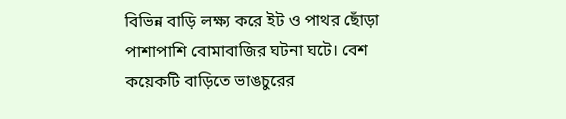বিভিন্ন বাড়ি লক্ষ্য করে ইট ও পাথর ছোঁড়া পাশাপাশি বোমাবাজির ঘটনা ঘটে। বেশ কয়েকটি বাড়িতে ভাঙচুরের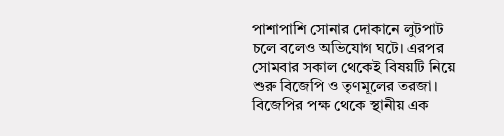পাশাপাশি সোনার দোকানে লুটপাট চলে বলেও অভিযোগ ঘটে। এরপর সোমবার সকাল থেকেই বিষয়টি নিয়ে শুরু বিজেপি ও তৃণমূলের তরজা। বিজেপির পক্ষ থেকে স্থানীয় এক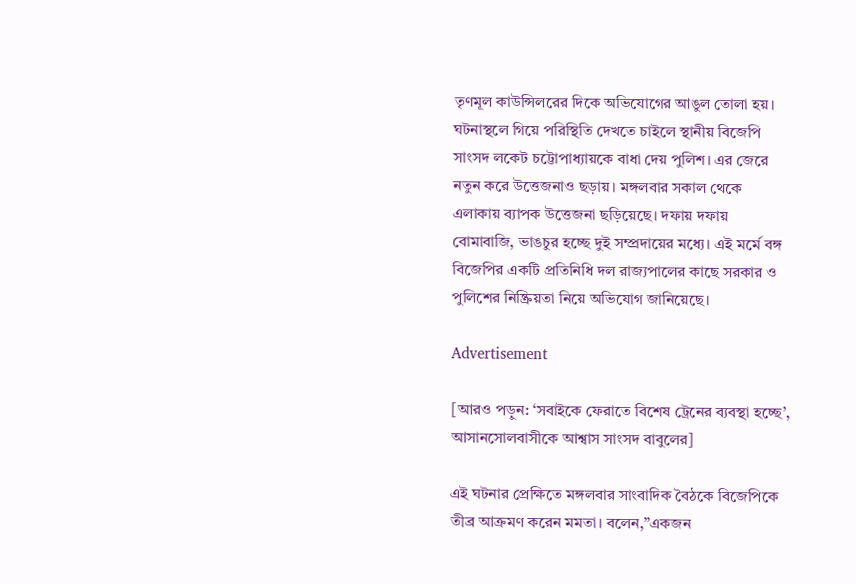তৃণমূল কাউন্সিলরের দিকে অভিযোগের আঙুল তোলা হয়। ঘটনাস্থলে গিয়ে পরিস্থিতি দেখতে চাইলে স্থানীয় বিজেপি সাংসদ লকেট চট্টোপাধ্যায়কে বাধা দেয় পুলিশ। এর জেরে নতুন করে উত্তেজনাও ছড়ায়। মঙ্গলবার সকাল থেকে এলাকায় ব্যাপক উত্তেজনা ছড়িয়েছে। দফায় দফায় বোমাবাজি, ভাঙচুর হচ্ছে দুই সম্প্রদায়ের মধ্যে। এই মর্মে বঙ্গ বিজেপির একটি প্রতিনিধি দল রাজ্যপালের কাছে সরকার ও পুলিশের নিষ্ক্রিয়তা নিয়ে অভিযোগ জানিয়েছে।

Advertisement

[আরও পড়ুন: ‘সবাইকে ফেরাতে বিশেষ ট্রেনের ব্যবস্থা হচ্ছে’, আসানসোলবাসীকে আশ্বাস সাংসদ বাবুলের]

এই ঘটনার প্রেক্ষিতে মঙ্গলবার সাংবাদিক বৈঠকে বিজেপিকে তীব্র আক্রমণ করেন মমতা। বলেন,”একজন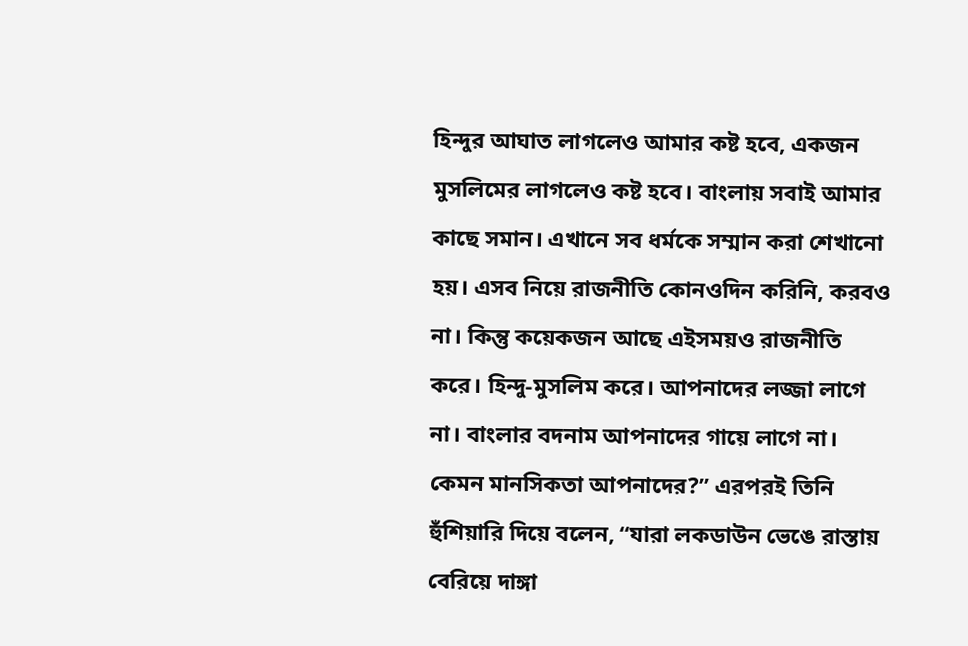হিন্দুর আঘাত লাগলেও আমার কষ্ট হবে, একজন মুসলিমের লাগলেও কষ্ট হবে। বাংলায় সবাই আমার কাছে সমান। এখানে সব ধর্মকে সম্মান করা শেখানো হয়। এসব নিয়ে রাজনীতি কোনওদিন করিনি, করবও না। কিন্তু কয়েকজন আছে এইসময়ও রাজনীতি করে। হিন্দু-মুসলিম করে। আপনাদের লজ্জা লাগে না। বাংলার বদনাম আপনাদের গায়ে লাগে না। কেমন মানসিকতা আপনাদের?” এরপরই তিনি হুঁশিয়ারি দিয়ে বলেন, “যারা লকডাউন ভেঙে রাস্তায় বেরিয়ে দাঙ্গা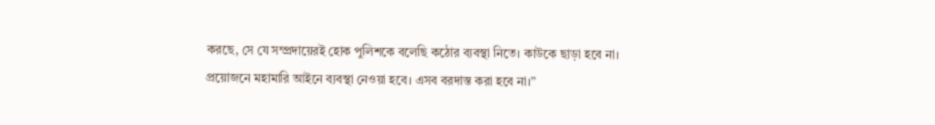করছে, সে যে সম্প্রদায়েরই হোক পুলিশকে বলেছি কঠোর ব্যবস্থা নিতে। কাউকে ছাড়া হবে না। প্রয়োজনে মহামারি আইনে ব্যবস্থা নেওয়া হবে। এসব বরদাস্ত করা হবে না।”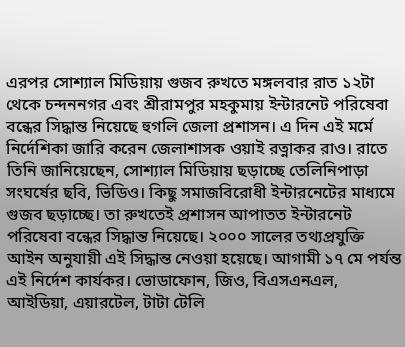এরপর সোশ্যাল মিডিয়ায় গুজব রুখতে মঙ্গলবার রাত ১২টা থেকে চন্দননগর এবং শ্রীরামপুর মহকুমায় ইন্টারনেট পরিষেবা বন্ধের সিদ্ধান্ত নিয়েছে হুগলি জেলা প্রশাসন। এ দিন এই মর্মে নির্দেশিকা জারি করেন জেলাশাসক ওয়াই রত্নাকর রাও। রাতে তিনি জানিয়েছেন, সোশ্যাল মিডিয়ায় ছড়াচ্ছে তেলিনিপাড়া সংঘর্ষের ছবি, ভিডিও। কিছু সমাজবিরোধী ইন্টারনেটের মাধ্যমে গুজব ছড়াচ্ছে। তা রুখতেই প্রশাসন আপাতত ইন্টারনেট পরিষেবা বন্ধের সিদ্ধান্ত নিয়েছে। ২০০০ সালের তথ্যপ্রযুক্তি আইন অনুযায়ী এই সিদ্ধান্ত নেওয়া হয়েছে। আগামী ১৭ মে পর্যন্ত এই নির্দেশ কার্যকর। ভোডাফোন, জিও, বিএসএনএল, আইডিয়া, এয়ারটেল, টাটা টেলি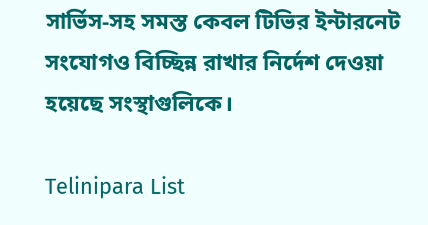সার্ভিস-সহ সমস্ত কেবল টিভির ইন্টারনেট সংযোগও বিচ্ছিন্ন রাখার নির্দেশ দেওয়া হয়েছে সংস্থাগুলিকে।

Telinipara List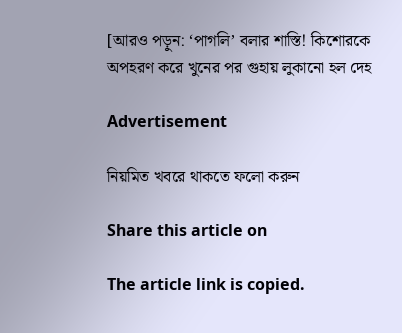[আরও পড়ুন: ‘পাগলি’ বলার শাস্তি! কিশোরকে অপহরণ করে খুনের পর গুহায় লুকানো হল দেহ

Advertisement

নিয়মিত খবরে থাকতে ফলো করুন

Share this article on

The article link is copied.